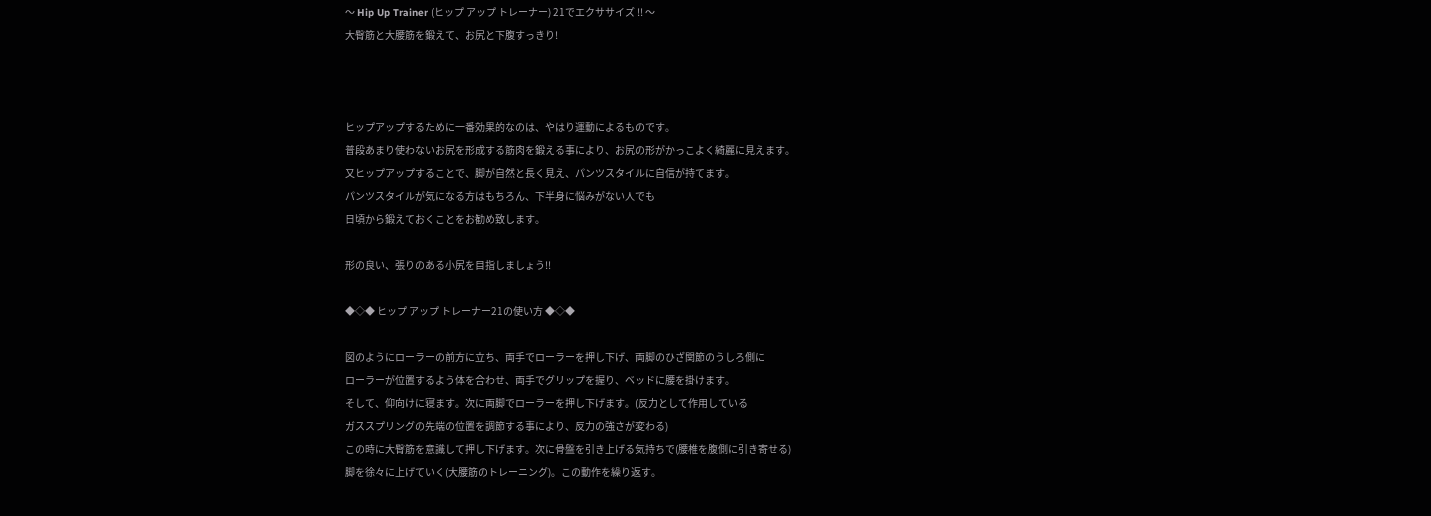〜 Hip Up Trainer (ヒップ アップ トレーナー) 21でエクササイズ !! 〜
大臀筋と大腰筋を鍛えて、お尻と下腹すっきり!



ヒップアップするために一番効果的なのは、やはり運動によるものです。
普段あまり使わないお尻を形成する筋肉を鍛える事により、お尻の形がかっこよく綺麗に見えます。
又ヒップアップすることで、脚が自然と長く見え、パンツスタイルに自信が持てます。
パンツスタイルが気になる方はもちろん、下半身に悩みがない人でも
日頃から鍛えておくことをお勧め致します。

形の良い、張りのある小尻を目指しましょう!!

◆◇◆ ヒップ アップ トレーナー21の使い方 ◆◇◆

図のようにローラーの前方に立ち、両手でローラーを押し下げ、両脚のひざ関節のうしろ側に
ローラーが位置するよう体を合わせ、両手でグリップを握り、ベッドに腰を掛けます。
そして、仰向けに寝ます。次に両脚でローラーを押し下げます。(反力として作用している
ガススプリングの先端の位置を調節する事により、反力の強さが変わる)
この時に大臀筋を意識して押し下げます。次に骨盤を引き上げる気持ちで(腰椎を腹側に引き寄せる)
脚を徐々に上げていく(大腰筋のトレーニング)。この動作を繰り返す。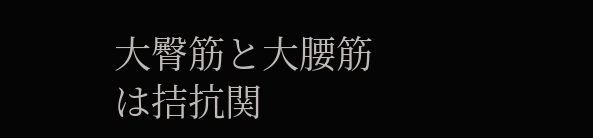大臀筋と大腰筋は拮抗関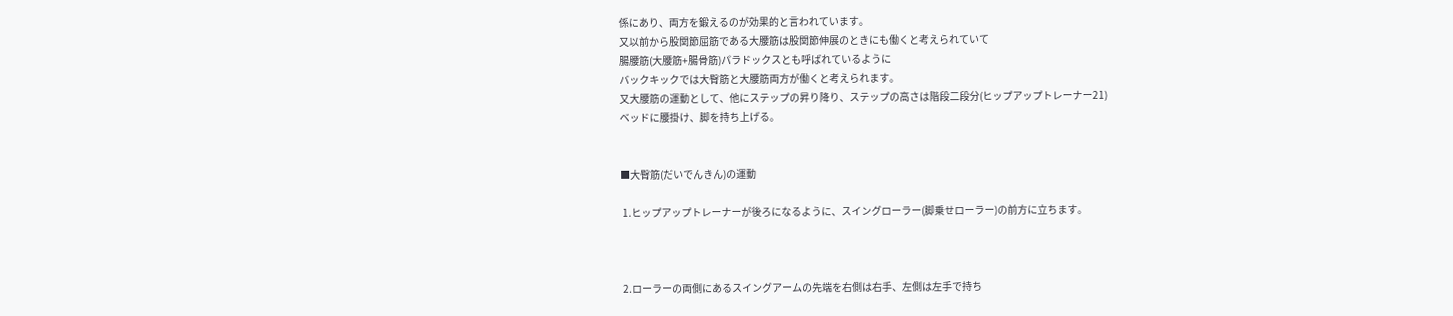係にあり、両方を鍛えるのが効果的と言われています。
又以前から股関節屈筋である大腰筋は股関節伸展のときにも働くと考えられていて
腸腰筋(大腰筋+腸骨筋)パラドックスとも呼ばれているように
バックキックでは大臀筋と大腰筋両方が働くと考えられます。
又大腰筋の運動として、他にステップの昇り降り、ステップの高さは階段二段分(ヒップアップトレーナー21)
ベッドに腰掛け、脚を持ち上げる。


■大臀筋(だいでんきん)の運動

 1.ヒップアップトレーナーが後ろになるように、スイングローラー(脚乗せローラー)の前方に立ちます。



 2.ローラーの両側にあるスイングアームの先端を右側は右手、左側は左手で持ち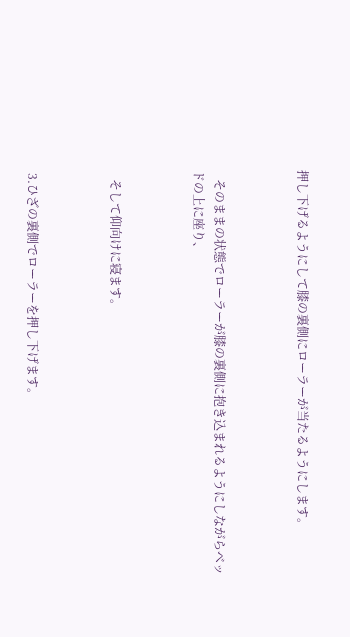押し下げるようにして膝の裏側にローラーが当たるようにします。



   そのままの状態でローラーが膝の裏側に抱き込まれるようにしながらベッドの上に座り、



   そして仰向けに寝ます。



 3.ひざの裏側でローラーを押し下げます。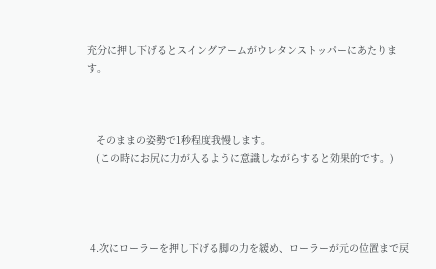充分に押し下げるとスイングアームがウレタンストッパーにあたります。



   そのままの姿勢で1秒程度我慢します。
   (この時にお尻に力が入るように意識しながらすると効果的です。)




 4.次にローラーを押し下げる脚の力を緩め、ローラーが元の位置まで戻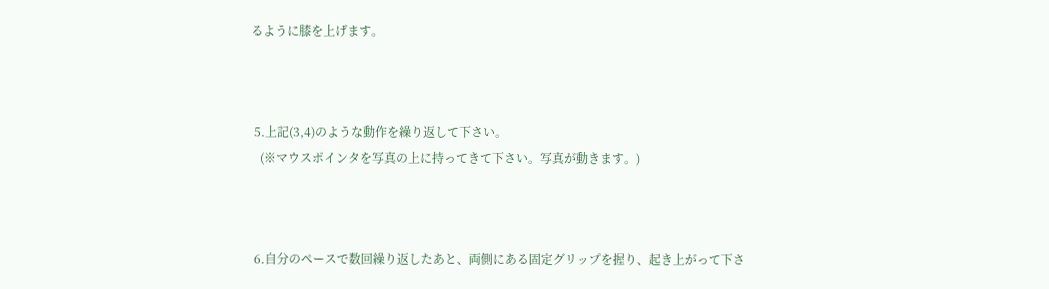るように膝を上げます。



 5.上記(3,4)のような動作を繰り返して下さい。
   (※マウスポインタを写真の上に持ってきて下さい。写真が動きます。)



 6.自分のペースで数回繰り返したあと、両側にある固定グリップを握り、起き上がって下さ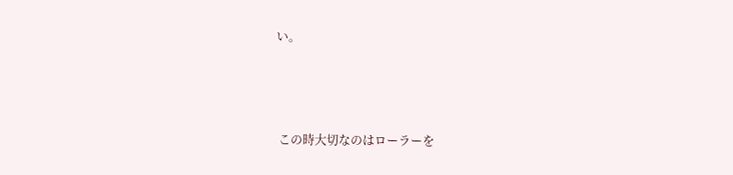い。




 この時大切なのはローラーを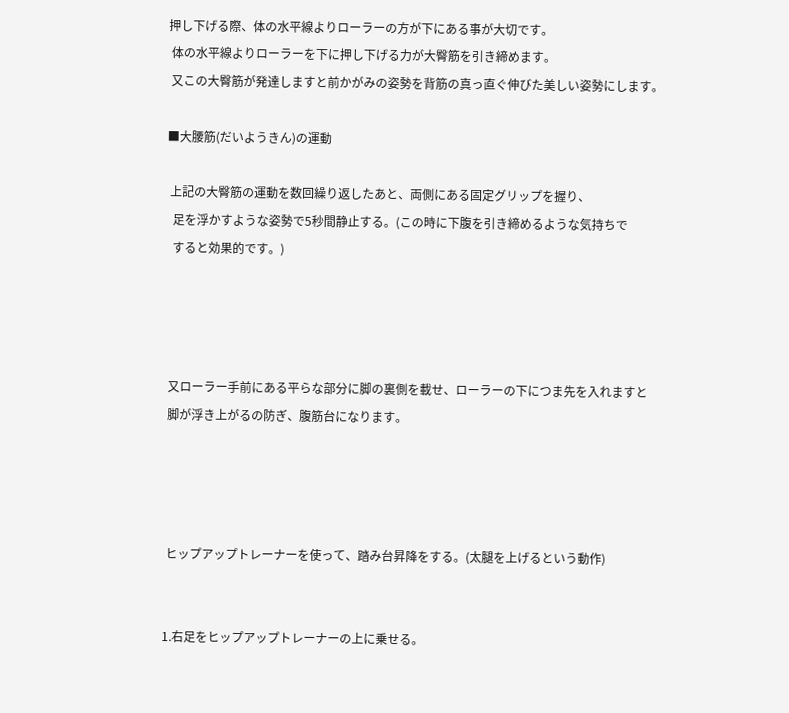押し下げる際、体の水平線よりローラーの方が下にある事が大切です。
 体の水平線よりローラーを下に押し下げる力が大臀筋を引き締めます。
 又この大臀筋が発達しますと前かがみの姿勢を背筋の真っ直ぐ伸びた美しい姿勢にします。

■大腰筋(だいようきん)の運動

 上記の大臀筋の運動を数回繰り返したあと、両側にある固定グリップを握り、
  足を浮かすような姿勢で5秒間静止する。(この時に下腹を引き締めるような気持ちで
  すると効果的です。)




 又ローラー手前にある平らな部分に脚の裏側を載せ、ローラーの下につま先を入れますと
 脚が浮き上がるの防ぎ、腹筋台になります。




 ヒップアップトレーナーを使って、踏み台昇降をする。(太腿を上げるという動作)


1.右足をヒップアップトレーナーの上に乗せる。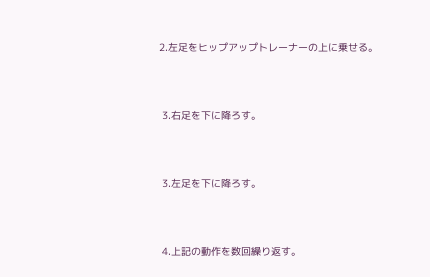2.左足をヒップアップトレーナーの上に乗せる。



 3.右足を下に降ろす。



 3.左足を下に降ろす。



 4.上記の動作を数回繰り返す。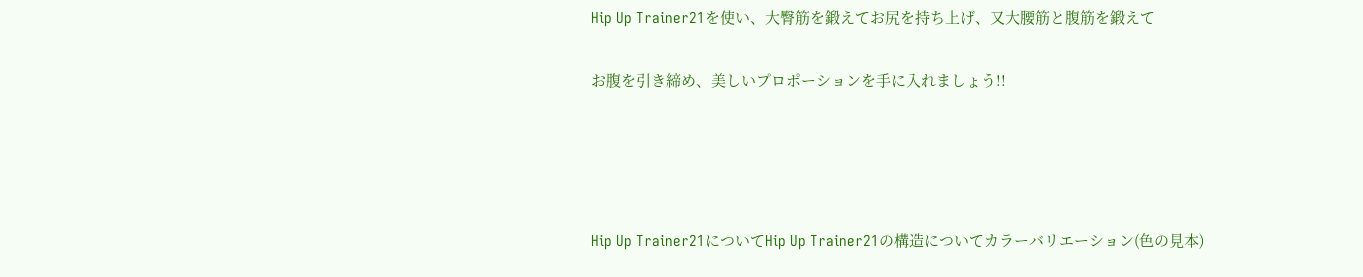Hip Up Trainer21を使い、大臀筋を鍛えてお尻を持ち上げ、又大腰筋と腹筋を鍛えて

お腹を引き締め、美しいプロポーションを手に入れましょう!!




Hip Up Trainer21についてHip Up Trainer21の構造についてカラーバリエーション(色の見本)